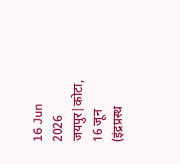16 Jun 2026
जयपुर|कोटा, 16 जून (इंद्रप्रस्थ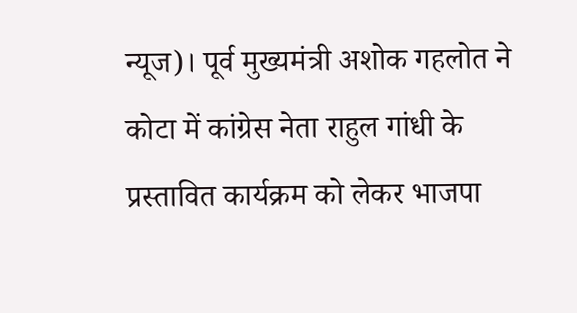न्यूज)। पूर्व मुख्यमंत्री अशोक गहलोत ने कोटा में कांग्रेस नेता राहुल गांधी के प्रस्तावित कार्यक्रम को लेकर भाजपा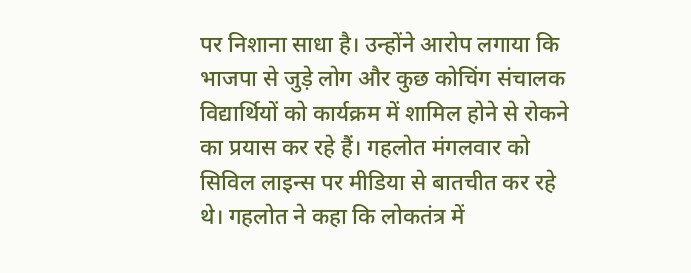पर निशाना साधा है। उन्होंने आरोप लगाया कि भाजपा से जुड़े लोग और कुछ कोचिंग संचालक विद्यार्थियों को कार्यक्रम में शामिल होने से रोकने का प्रयास कर रहे हैं। गहलोत मंगलवार को सिविल लाइन्स पर मीडिया से बातचीत कर रहे थे। गहलोत ने कहा कि लोकतंत्र में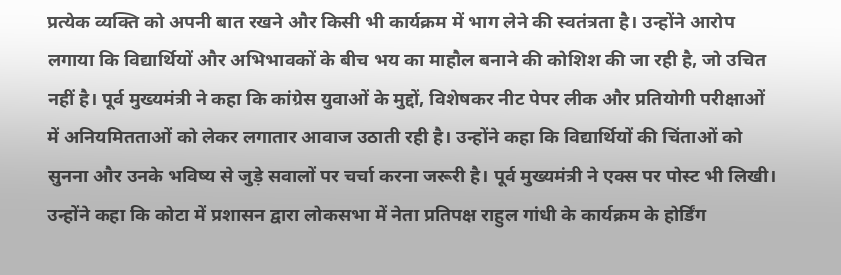प्रत्येक व्यक्ति को अपनी बात रखने और किसी भी कार्यक्रम में भाग लेने की स्वतंत्रता है। उन्होंने आरोप लगाया कि विद्यार्थियों और अभिभावकों के बीच भय का माहौल बनाने की कोशिश की जा रही है, जो उचित नहीं है। पूर्व मुख्यमंत्री ने कहा कि कांग्रेस युवाओं के मुद्दों, विशेषकर नीट पेपर लीक और प्रतियोगी परीक्षाओं में अनियमितताओं को लेकर लगातार आवाज उठाती रही है। उन्होंने कहा कि विद्यार्थियों की चिंताओं को सुनना और उनके भविष्य से जुड़े सवालों पर चर्चा करना जरूरी है। पूर्व मुख्यमंत्री ने एक्स पर पोस्ट भी लिखी। उन्होंने कहा कि कोटा में प्रशासन द्वारा लोकसभा में नेता प्रतिपक्ष राहुल गांधी के कार्यक्रम के होर्डिंग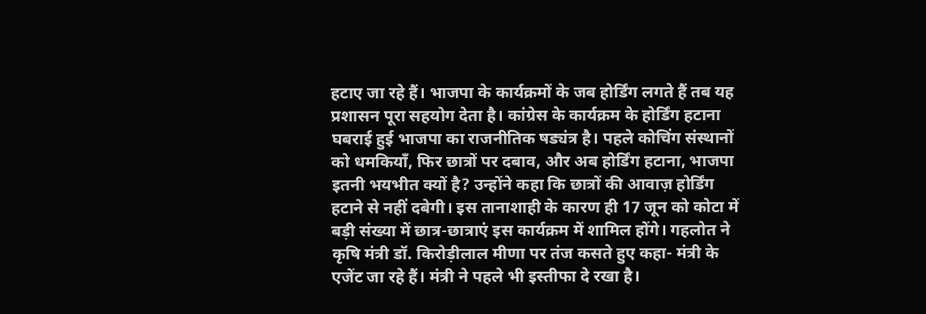हटाए जा रहे हैं। भाजपा के कार्यक्रमों के जब होर्डिंग लगते हैं तब यह प्रशासन पूरा सहयोग देता है। कांग्रेस के कार्यक्रम के होर्डिंग हटाना घबराई हुई भाजपा का राजनीतिक षड्यंत्र है। पहले कोचिंग संस्थानों को धमकियाँ, फिर छात्रों पर दबाव, और अब होर्डिंग हटाना, भाजपा इतनी भयभीत क्यों है? उन्होंने कहा कि छात्रों की आवाज़ होर्डिंग हटाने से नहीं दबेगी। इस तानाशाही के कारण ही 17 जून को कोटा में बड़ी संख्या में छात्र-छात्राएं इस कार्यक्रम में शामिल होंगे। गहलोत ने कृषि मंत्री डॉ. किरोड़ीलाल मीणा पर तंज कसते हुए कहा- मंत्री के एजेंट जा रहे हैं। मंत्री ने पहले भी इस्तीफा दे रखा है।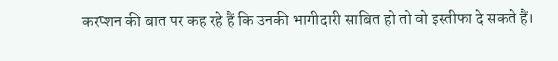करप्शन की बात पर कह रहे हैं कि उनकी भागीदारी साबित हो तो वो इस्तीफा दे सकते हैं।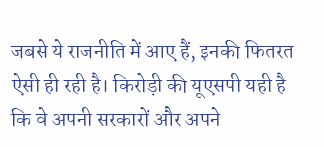जबसे ये राजनीति में आए हैं, इनकी फितरत ऐसी ही रही है। किरोड़ी की यूएसपी यही है कि वे अपनी सरकारों और अपने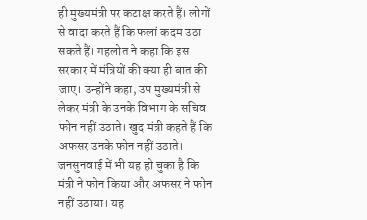ही मुख्यमंत्री पर कटाक्ष करते हैं। लोगों से वादा करते हैं कि फलां कदम उठा सकते हैं। गहलोत ने कहा कि इस सरकार में मंत्रियों की क्या ही बात की जाए। उन्होंने कहा, उप मुख्यमंत्री से लेकर मंत्री के उनके विभाग के सचिव फोन नहीं उठाते। खुद मंत्री कहते हैं कि अफसर उनके फोन नहीं उठाते। जनसुनवाई में भी यह हो चुका है कि मंत्री ने फोन किया और अफसर ने फोन नहीं उठाया। यह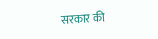सरकार की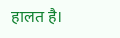हालत है।